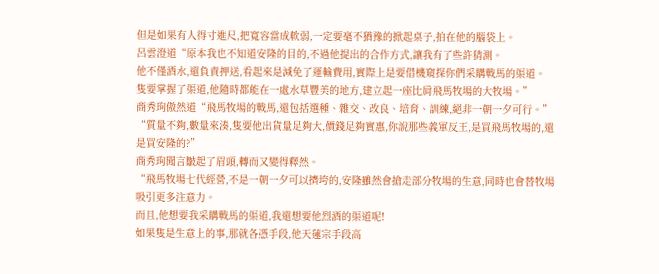但是如果有人得寸進尺,把寬容當成軟弱,一定要毫不猶豫的掀起桌子,拍在他的腦袋上。
呂雲澄道“原本我也不知道安隆的目的,不過他提出的合作方式,讓我有了些許猜測。
他不僅酒水,還負責押送,看起來是減免了運輸費用,實際上是要借機窺探你們采購戰馬的渠道。
隻要掌握了渠道,他隨時都能在一處水草豐美的地方,建立起一座比肩飛馬牧場的大牧場。”
商秀珣傲然道“飛馬牧場的戰馬,還包括選種、雜交、改良、培育、訓練,絕非一朝一夕可行。”
“質量不夠,數量來湊,隻要他出貨量足夠大,價錢足夠實惠,你說那些義軍反王,是買飛馬牧場的,還是買安隆的?”
商秀珣聞言皺起了眉頭,轉而又變得釋然。
“飛馬牧場七代經營,不是一朝一夕可以擠垮的,安隆雖然會搶走部分牧場的生意,同時也會替牧場吸引更多注意力。
而且,他想要我采購戰馬的渠道,我還想要他烈酒的渠道呢!
如果隻是生意上的事,那就各憑手段,他天蓮宗手段高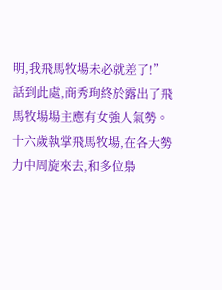明,我飛馬牧場未必就差了!”
話到此處,商秀珣終於露出了飛馬牧場場主應有女強人氣勢。
十六歲執掌飛馬牧場,在各大勢力中周旋來去,和多位梟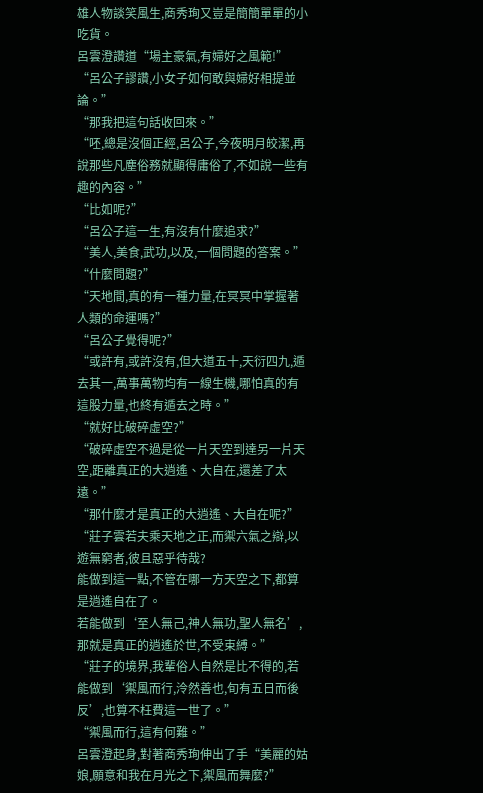雄人物談笑風生,商秀珣又豈是簡簡單單的小吃貨。
呂雲澄讚道“場主豪氣,有婦好之風範!”
“呂公子謬讚,小女子如何敢與婦好相提並論。”
“那我把這句話收回來。”
“呸,總是沒個正經,呂公子,今夜明月皎潔,再說那些凡塵俗務就顯得庸俗了,不如說一些有趣的內容。”
“比如呢?”
“呂公子這一生,有沒有什麼追求?”
“美人,美食,武功,以及,一個問題的答案。”
“什麼問題?”
“天地間,真的有一種力量,在冥冥中掌握著人類的命運嗎?”
“呂公子覺得呢?”
“或許有,或許沒有,但大道五十,天衍四九,遁去其一,萬事萬物均有一線生機,哪怕真的有這股力量,也終有遁去之時。”
“就好比破碎虛空?”
“破碎虛空不過是從一片天空到達另一片天空,距離真正的大逍遙、大自在,還差了太遠。”
“那什麼才是真正的大逍遙、大自在呢?”
“莊子雲若夫乘天地之正,而禦六氣之辯,以遊無窮者,彼且惡乎待哉?
能做到這一點,不管在哪一方天空之下,都算是逍遙自在了。
若能做到‘至人無己,神人無功,聖人無名’,那就是真正的逍遙於世,不受束縛。”
“莊子的境界,我輩俗人自然是比不得的,若能做到‘禦風而行,泠然善也,旬有五日而後反’,也算不枉費這一世了。”
“禦風而行,這有何難。”
呂雲澄起身,對著商秀珣伸出了手“美麗的姑娘,願意和我在月光之下,禦風而舞麼?”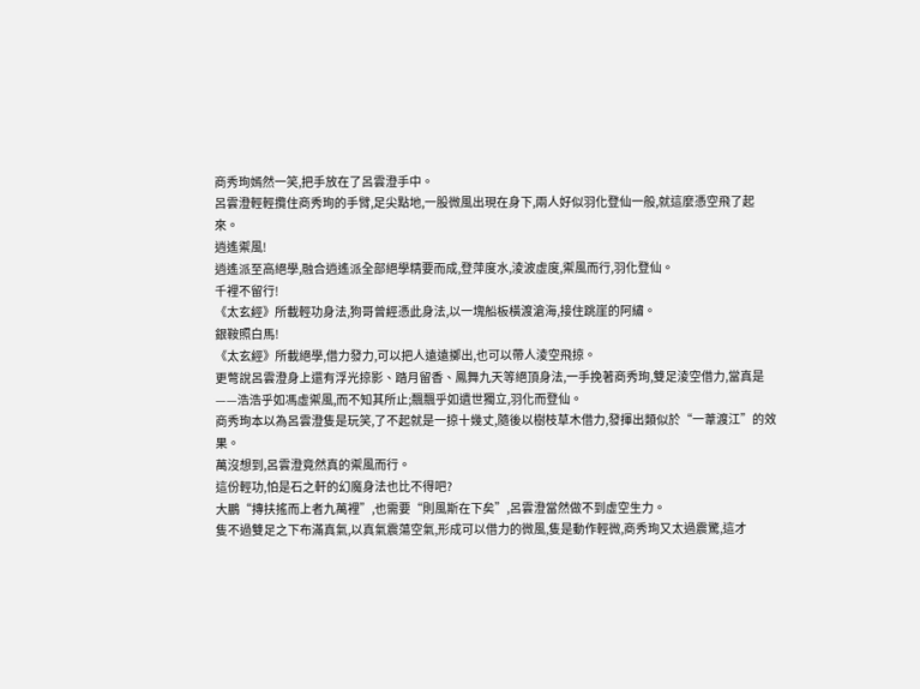商秀珣嫣然一笑,把手放在了呂雲澄手中。
呂雲澄輕輕攬住商秀珣的手臂,足尖點地,一股微風出現在身下,兩人好似羽化登仙一般,就這麼憑空飛了起來。
逍遙禦風!
逍遙派至高絕學,融合逍遙派全部絕學精要而成,登萍度水,淩波虛度,禦風而行,羽化登仙。
千裡不留行!
《太玄經》所載輕功身法,狗哥曾經憑此身法,以一塊船板橫渡滄海,接住跳崖的阿繡。
銀鞍照白馬!
《太玄經》所載絕學,借力發力,可以把人遠遠擲出,也可以帶人淩空飛掠。
更彆說呂雲澄身上還有浮光掠影、踏月留香、鳳舞九天等絕頂身法,一手挽著商秀珣,雙足淩空借力,當真是
——浩浩乎如馮虛禦風,而不知其所止;飄飄乎如遺世獨立,羽化而登仙。
商秀珣本以為呂雲澄隻是玩笑,了不起就是一掠十幾丈,隨後以樹枝草木借力,發揮出類似於“一葦渡江”的效果。
萬沒想到,呂雲澄竟然真的禦風而行。
這份輕功,怕是石之軒的幻魔身法也比不得吧?
大鵬“摶扶搖而上者九萬裡”,也需要“則風斯在下矣”,呂雲澄當然做不到虛空生力。
隻不過雙足之下布滿真氣,以真氣震蕩空氣,形成可以借力的微風,隻是動作輕微,商秀珣又太過震驚,這才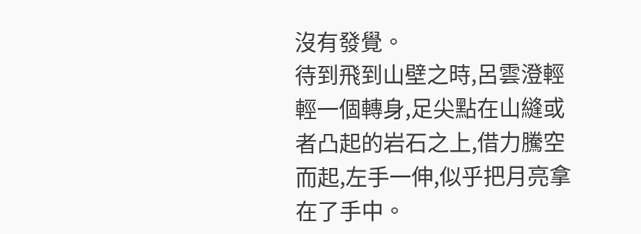沒有發覺。
待到飛到山壁之時,呂雲澄輕輕一個轉身,足尖點在山縫或者凸起的岩石之上,借力騰空而起,左手一伸,似乎把月亮拿在了手中。